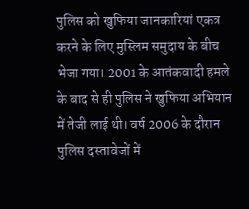पुलिस को खुफिया जानकारियां एकत्र करने के लिए मुस्लिम समुदाय के बीच भेजा गया। 2001 के आतंकवादी हमले के बाद से ही पुलिस ने खुफिया अभियान में तेजी लाई थी। वर्ष 2006 के दौरान पुलिस दस्तावेजों में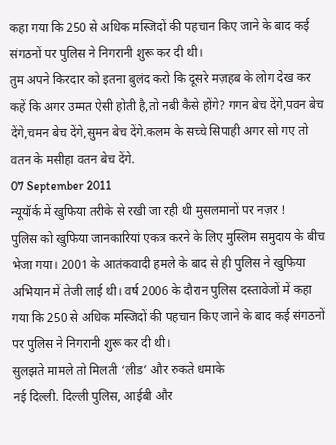कहा गया कि 250 से अधिक मस्जिदों की पहचान किए जाने के बाद कई संगठनों पर पुलिस ने निगरानी शुरू कर दी थी।
तुम अपने किरदार को इतना बुलंद करो कि दूसरे मज़हब के लोग देख कर कहें कि अगर उम्मत ऐसी होती है,तो नबी कैसे होंगे? गगन बेच देंगे,पवन बेच देंगे,चमन बेच देंगे,सुमन बेच देंगे.कलम के सच्चे सिपाही अगर सो गए तो वतन के मसीहा वतन बेच देंगे.
07 September 2011
न्यूयॉर्क में खुफिया तरीके से रखी जा रही थी मुसलमानों पर नज़र !
पुलिस को खुफिया जानकारियां एकत्र करने के लिए मुस्लिम समुदाय के बीच भेजा गया। 2001 के आतंकवादी हमले के बाद से ही पुलिस ने खुफिया अभियान में तेजी लाई थी। वर्ष 2006 के दौरान पुलिस दस्तावेजों में कहा गया कि 250 से अधिक मस्जिदों की पहचान किए जाने के बाद कई संगठनों पर पुलिस ने निगरानी शुरू कर दी थी।
सुलझते मामले तो मिलती ‘लीड’ और रुकते धमाके
नई दिल्ली. दिल्ली पुलिस, आईबी और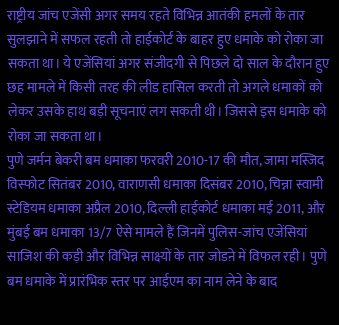राष्ट्रीय जांच एजेंसी अगर समय रहते विभिन्न आतंकी हमलों के तार सुलझाने में सफल रहती तो हाईकोर्ट के बाहर हुए धमाके को रोका जा सकता था। ये एजेंसियां अगर संजीदगी से पिछले दो साल के दौरान हुए छह मामले में किसी तरह की लीड हासिल करती तो अगले धमाकों को लेकर उसके हाथ बड़ी सूचनाएं लग सकती थी। जिससे इस धमाके को रोका जा सकता था।
पुणे जर्मन बेकरी बम धमाका फरवरी 2010-17 की मौत, जामा मस्जिद विस्फोट सितंबर 2010, वाराणसी धमाका दिसंबर 2010, चिन्ना स्वामी स्टेडियम धमाका अप्रैल 2010, दिल्ली हाईकोर्ट धमाका मई 2011, और मुंबई बम धमाका 13/7 ऐसे मामले हैं जिनमें पुलिस-जांच एजेंसियां साजिश की कड़ी और विभिन्न साक्ष्यों के तार जोडऩे में विफल रही। पुणे बम धमाके में प्रारंभिक स्तर पर आईएम का नाम लेने के बाद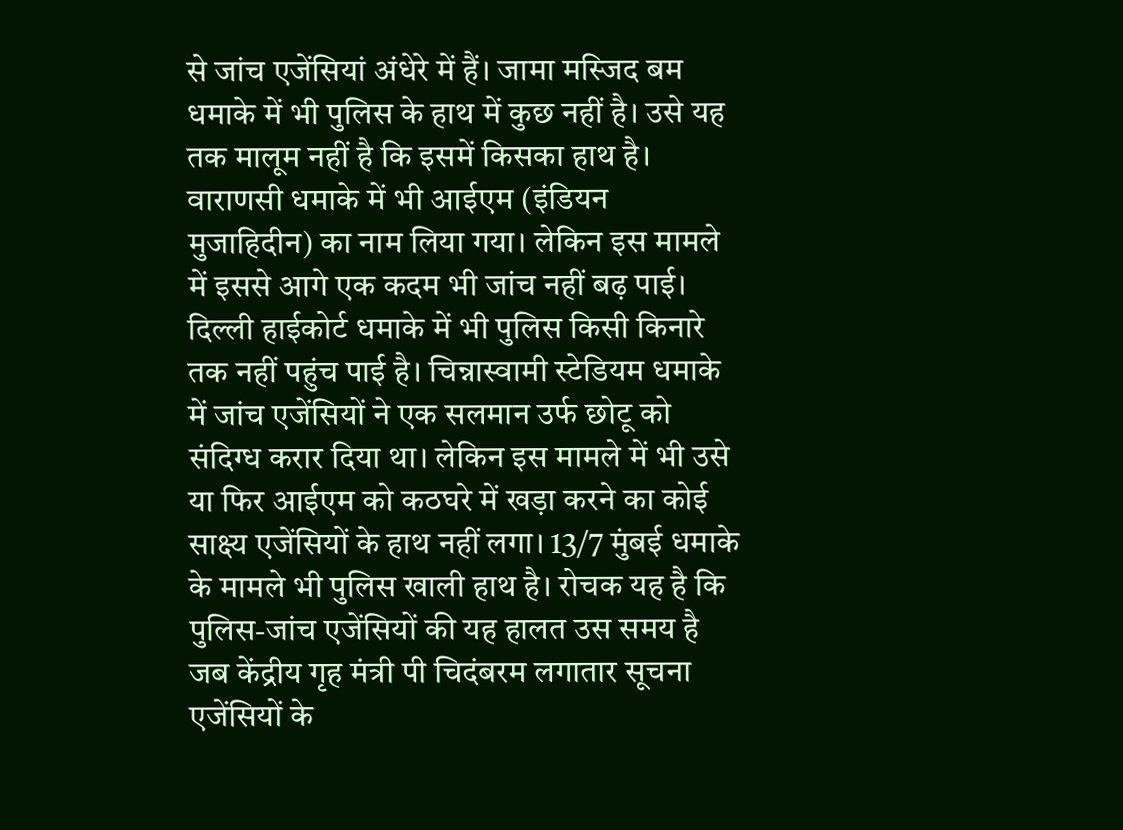से जांच एजेंसियां अंधेरे में हैं। जामा मस्जिद बम धमाके में भी पुलिस के हाथ में कुछ नहीं है। उसे यह तक मालूम नहीं है कि इसमें किसका हाथ है। वाराणसी धमाके में भी आईएम (इंडियन मुजाहिदीन) का नाम लिया गया। लेकिन इस मामले में इससे आगे एक कदम भी जांच नहीं बढ़ पाई।
दिल्ली हाईकोर्ट धमाके में भी पुलिस किसी किनारे तक नहीं पहुंच पाई है। चिन्नास्वामी स्टेडियम धमाके में जांच एजेंसियों ने एक सलमान उर्फ छोटू को संदिग्ध करार दिया था। लेकिन इस मामले में भी उसे या फिर आईएम को कठघरे में खड़ा करने का कोई साक्ष्य एजेंसियों के हाथ नहीं लगा। 13/7 मुंबई धमाके के मामले भी पुलिस खाली हाथ है। रोचक यह है कि पुलिस-जांच एजेंसियों की यह हालत उस समय है जब केंद्रीय गृह मंत्री पी चिदंबरम लगातार सूचना एजेंसियों के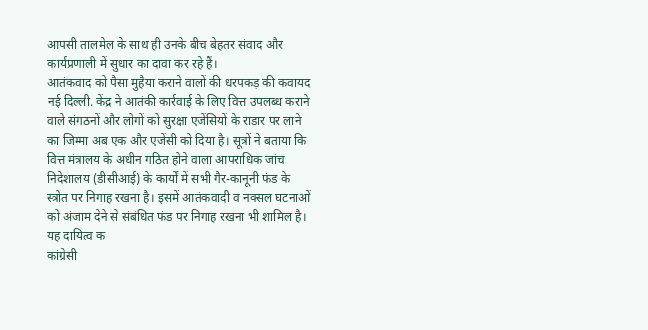आपसी तालमेल के साथ ही उनके बीच बेहतर संवाद और कार्यप्रणाली में सुधार का दावा कर रहे हैं।
आतंकवाद को पैसा मुहैया कराने वालों की धरपकड़ की कवायद
नई दिल्ली. केंद्र ने आतंकी कार्रवाई के लिए वित्त उपलब्ध कराने वाले संगठनों और लोगों को सुरक्षा एजेंसियों के राडार पर लाने का जिम्मा अब एक और एजेंसी को दिया है। सूत्रों ने बताया कि वित्त मंत्रालय के अधीन गठित होने वाला आपराधिक जांच निदेशालय (डीसीआई) के कार्यों में सभी गैर-कानूनी फंड के स्त्रोत पर निगाह रखना है। इसमें आतंकवादी व नक्सल घटनाओं को अंजाम देने से संबंधित फंड पर निगाह रखना भी शामिल है। यह दायित्व क
कांग्रेसी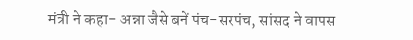मंत्री ने कहा- अन्ना जैसे बनें पंच-सरपंच, सांसद ने वापस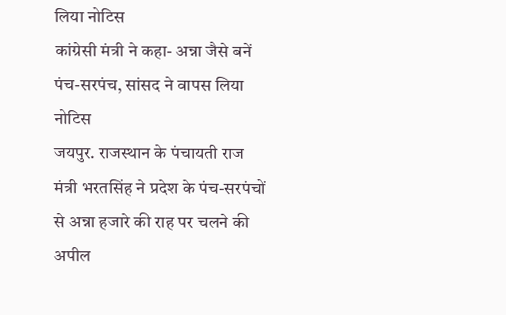लिया नोटिस
कांग्रेसी मंत्री ने कहा- अन्ना जैसे बनें पंच-सरपंच, सांसद ने वापस लिया नोटिस
जयपुर. राजस्थान के पंचायती राज मंत्री भरतसिंह ने प्रदेश के पंच-सरपंचों से अन्ना हजारे की राह पर चलने की अपील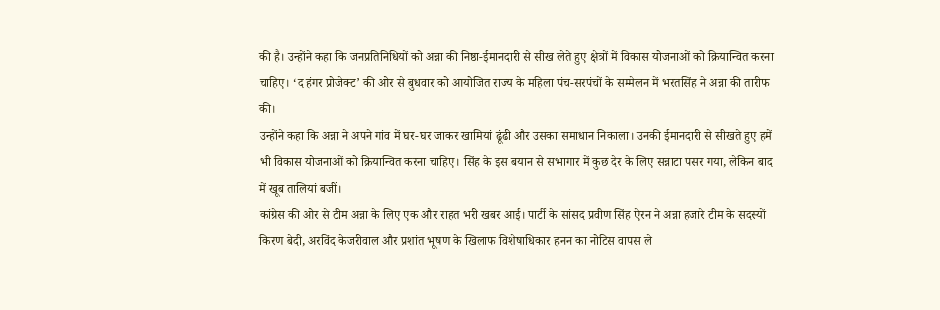की है। उन्होंने कहा कि जनप्रतिनिधियों को अन्ना की निष्ठा-ईमानदारी से सीख लेते हुए क्षेत्रों में विकास योजनाओं को क्रियान्वित करना चाहिए। ‘द हंगर प्रोजेक्ट’ की ओर से बुधवार को आयोजित राज्य के महिला पंच-सरपंचों के सम्मेलन में भरतसिंह ने अन्ना की तारीफ की।
उन्होंने कहा कि अन्ना ने अपने गांव में घर-घर जाकर खामियां ढूंढी और उसका समाधान निकाला। उनकी ईमानदारी से सीखते हुए हमें भी विकास योजनाओं को क्रियान्वित करना चाहिए। सिंह के इस बयान से सभागार में कुछ देर के लिए सन्नाटा पसर गया, लेकिन बाद में खूब तालियां बजीं।
कांग्रेस की ओर से टीम अन्ना के लिए एक और राहत भरी खबर आई। पार्टी के सांसद प्रवीण सिंह ऐरन ने अन्ना हजारे टीम के सदस्यों किरण बेदी, अरविंद केजरीवाल और प्रशांत भूषण के खिलाफ विशेषाधिकार हनन का नोटिस वापस ले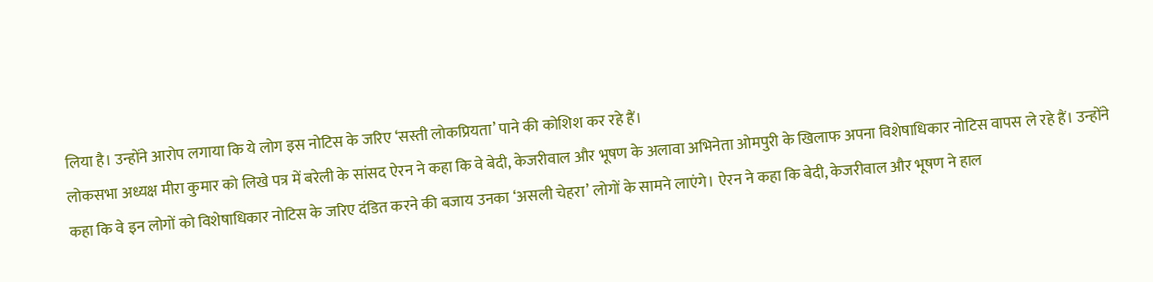लिया है। उन्होंने आरोप लगाया कि ये लोग इस नोटिस के जरिए ‘सस्ती लोकप्रियता’ पाने की कोशिश कर रहे हैं।
लोकसभा अध्यक्ष मीरा कुमार को लिखे पत्र में बरेली के सांसद ऐरन ने कहा कि वे बेदी, केजरीवाल और भूषण के अलावा अभिनेता ओमपुरी के खिलाफ अपना विशेषाधिकार नोटिस वापस ले रहे हैं। उन्होंने कहा कि वे इन लोगों को विशेषाधिकार नोटिस के जरिए दंडित करने की बजाय उनका ‘असली चेहरा’ लोगों के सामने लाएंगे। ऐरन ने कहा कि बेदी, केजरीवाल और भूषण ने हाल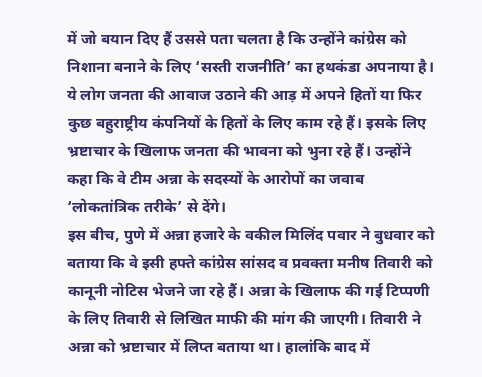में जो बयान दिए हैं उससे पता चलता है कि उन्होंने कांग्रेस को निशाना बनाने के लिए ‘सस्ती राजनीति’ का हथकंडा अपनाया है। ये लोग जनता की आवाज उठाने की आड़ में अपने हितों या फिर कुछ बहुराष्ट्रीय कंपनियों के हितों के लिए काम रहे हैं। इसके लिए भ्रष्टाचार के खिलाफ जनता की भावना को भुना रहे हैं। उन्होंने कहा कि वे टीम अन्ना के सदस्यों के आरोपों का जवाब ‘लोकतांत्रिक तरीके’ से देंगे।
इस बीच, पुणे में अन्ना हजारे के वकील मिलिंद पवार ने बुधवार को बताया कि वे इसी हफ्ते कांग्रेस सांसद व प्रवक्ता मनीष तिवारी को कानूनी नोटिस भेजने जा रहे हैं। अन्ना के खिलाफ की गई टिप्पणी के लिए तिवारी से लिखित माफी की मांग की जाएगी। तिवारी ने अन्ना को भ्रष्टाचार में लिप्त बताया था। हालांकि बाद में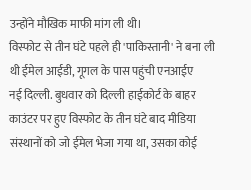उन्होंने मौखिक माफी मांग ली थी।
विस्फोट से तीन घंटे पहले ही 'पाकिस्तानी' ने बना ली थी ईमेल आईडी, गूगल के पास पहुंची एनआईए
नई दिल्ली. बुधवार को दिल्ली हाईकोर्ट के बाहर काउंटर पर हुए विस्फोट के तीन घंटे बाद मीडिया संस्थानों को जो ईमेल भेजा गया था, उसका कोई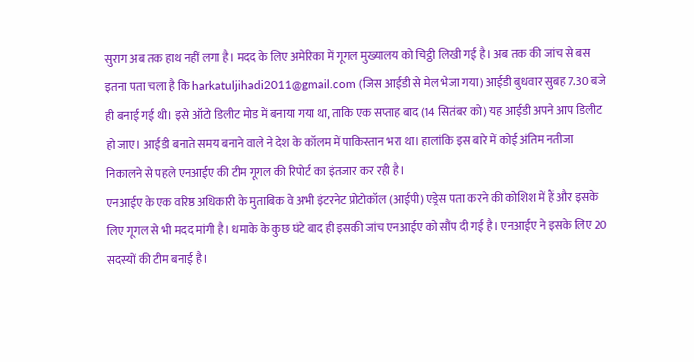सुराग अब तक हाथ नहीं लगा है। मदद के लिए अमेरिका में गूगल मुख्यालय को चिट्ठी लिखी गई है। अब तक की जांच से बस इतना पता चला है कि harkatuljihadi2011@gmail.com (जिस आईडी से मेल भेजा गया) आईडी बुधवार सुबह 7.30 बजे ही बनाई गई थी। इसे ऑटो डिलीट मोड में बनाया गया था, ताकि एक सप्ताह बाद (14 सितंबर को) यह आईडी अपने आप डिलीट हो जाए। आईडी बनाते समय बनाने वाले ने देश के कॉलम में पाकिस्तान भरा था। हालांकि इस बारे में कोई अंतिम नतीजा निकालने से पहले एनआईए की टीम गूगल की रिपोर्ट का इंतजार कर रही है।
एनआईए के एक वरिष्ठ अधिकारी के मुताबिक वे अभी इंटरनेट प्रोटोकॉल (आईपी) एड्रेस पता करने की कोशिश में हैं और इसके लिए गूगल से भी मदद मांगी है। धमाके के कुछ घंटे बाद ही इसकी जांच एनआईए को सौंप दी गई है। एनआईए ने इसके लिए 20 सदस्यों की टीम बनाई है।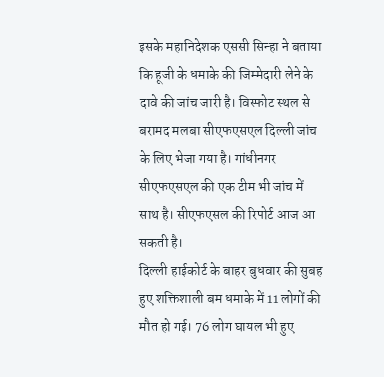इसके महानिदेशक एससी सिन्हा ने बताया कि हूजी के धमाके की जिम्मेदारी लेने के दावे की जांच जारी है। विस्फोट स्थल से बरामद मलबा सीएफएसएल दिल्ली जांच के लिए भेजा गया है। गांधीनगर सीएफएसएल की एक टीम भी जांच में साथ है। सीएफएसल की रिपोर्ट आज आ सकती है।
दिल्ली हाईकोर्ट के बाहर बुधवार की सुबह हुए शक्तिशाली बम धमाके में 11 लोगों की मौत हो गई। 76 लोग घायल भी हुए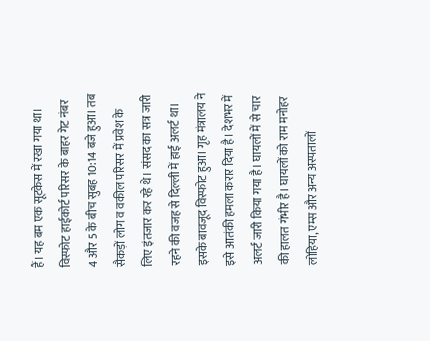हैं। यह बम एक सूटकेस में रखा गया था। विस्फोट हाईकोर्ट परिसर के बाहर गेट नंबर 4 और 5 के बीच सुबह 10:14 बजे हुआ। तब सैकड़ों लोग व वकील परिसर में प्रवेश के लिए इंतजार कर रहे थे। संसद का सत्र जारी रहने की वजह से दिल्ली में हाई अलर्ट था। इसके बावजूद विस्फोट हुआ। गृह मंत्रालय ने इसे आतंकी हमला करार दिया है। देशभर में अलर्ट जारी किया गया है। घायलों में से चार की हालत गंभीर है। घायलों को राम मनोहर लोहिया, एम्स और अन्य अस्पतालों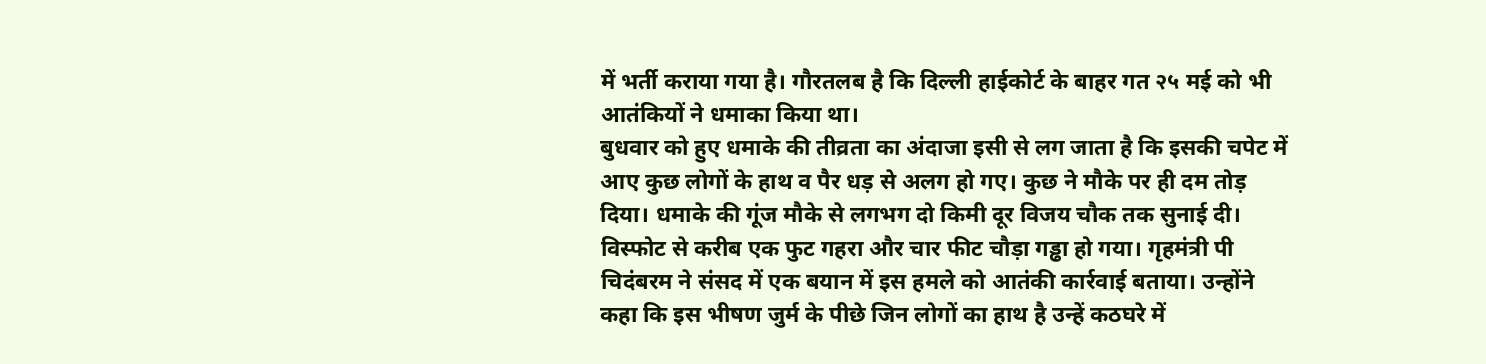में भर्ती कराया गया है। गौरतलब है कि दिल्ली हाईकोर्ट के बाहर गत २५ मई को भी आतंकियों ने धमाका किया था।
बुधवार को हुए धमाके की तीव्रता का अंदाजा इसी से लग जाता है कि इसकी चपेट में आए कुछ लोगों के हाथ व पैर धड़ से अलग हो गए। कुछ ने मौके पर ही दम तोड़ दिया। धमाके की गूंज मौके से लगभग दो किमी दूर विजय चौक तक सुनाई दी। विस्फोट से करीब एक फुट गहरा और चार फीट चौड़ा गड्ढा हो गया। गृहमंत्री पी चिदंबरम ने संसद में एक बयान में इस हमले को आतंकी कार्रवाई बताया। उन्होंने कहा कि इस भीषण जुर्म के पीछे जिन लोगों का हाथ है उन्हें कठघरे में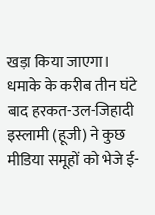खड़ा किया जाएगा।
धमाके के करीब तीन घंटे बाद हरकत-उल-जिहादी इस्लामी (हूजी) ने कुछ मीडिया समूहों को भेजे ई-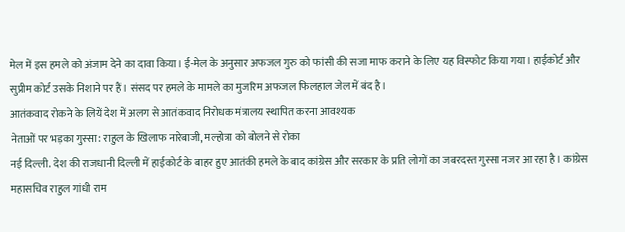मेल में इस हमले को अंजाम देने का दावा किया। ई-मेल के अनुसार अफजल गुरु को फांसी की सजा माफ कराने के लिए यह विस्फोट किया गया। हाईकोर्ट और सुप्रीम कोर्ट उसके निशाने पर हैं। संसद पर हमले के मामले का मुजरिम अफजल फिलहाल जेल में बंद है।
आतंकवाद रोकने के लियें देश में अलग से आतंकवाद निरोधक मंत्रालय स्थापित करना आवश्यक
नेताओं पर भड़का गुस्सा: राहुल के खिलाफ नारेबाजी, मल्होत्रा को बोलने से रोका
नई दिल्ली. देश की राजधानी दिल्ली में हाईकोर्ट के बाहर हुए आतंकी हमले के बाद कांग्रेस और सरकार के प्रति लोगों का जबरदस्त गुस्सा नजर आ रहा है। कांग्रेस महासचिव राहुल गांधी राम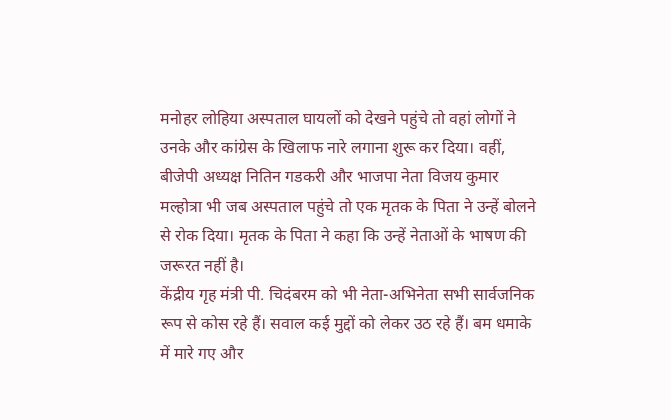मनोहर लोहिया अस्पताल घायलों को देखने पहुंचे तो वहां लोगों ने उनके और कांग्रेस के खिलाफ नारे लगाना शुरू कर दिया। वहीं, बीजेपी अध्यक्ष नितिन गडकरी और भाजपा नेता विजय कुमार मल्होत्रा भी जब अस्पताल पहुंचे तो एक मृतक के पिता ने उन्हें बोलने से रोक दिया। मृतक के पिता ने कहा कि उन्हें नेताओं के भाषण की जरूरत नहीं है।
केंद्रीय गृह मंत्री पी. चिदंबरम को भी नेता-अभिनेता सभी सार्वजनिक रूप से कोस रहे हैं। सवाल कई मुद्दों को लेकर उठ रहे हैं। बम धमाके में मारे गए और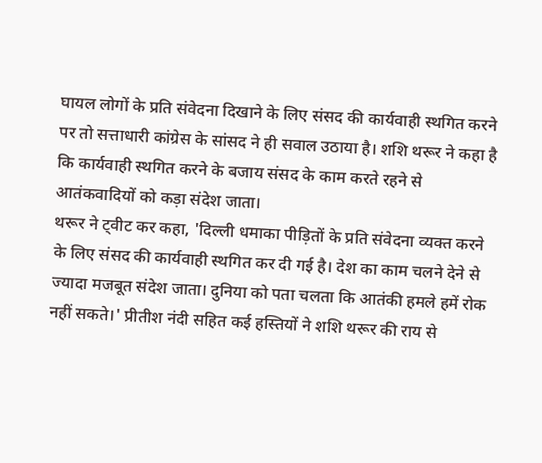घायल लोगों के प्रति संवेदना दिखाने के लिए संसद की कार्यवाही स्थगित करने पर तो सत्ताधारी कांग्रेस के सांसद ने ही सवाल उठाया है। शशि थरूर ने कहा है कि कार्यवाही स्थगित करने के बजाय संसद के काम करते रहने से आतंकवादियों को कड़ा संदेश जाता।
थरूर ने ट्वीट कर कहा, 'दिल्ली धमाका पीड़ितों के प्रति संवेदना व्यक्त करने के लिए संसद की कार्यवाही स्थगित कर दी गई है। देश का काम चलने देने से ज्यादा मजबूत संदेश जाता। दुनिया को पता चलता कि आतंकी हमले हमें रोक नहीं सकते।' प्रीतीश नंदी सहित कई हस्तियों ने शशि थरूर की राय से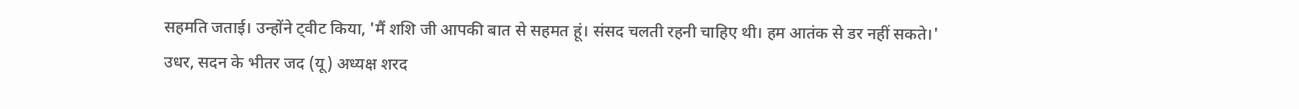सहमति जताई। उन्होंने ट्वीट किया, 'मैं शशि जी आपकी बात से सहमत हूं। संसद चलती रहनी चाहिए थी। हम आतंक से डर नहीं सकते।'
उधर, सदन के भीतर जद (यू) अध्यक्ष शरद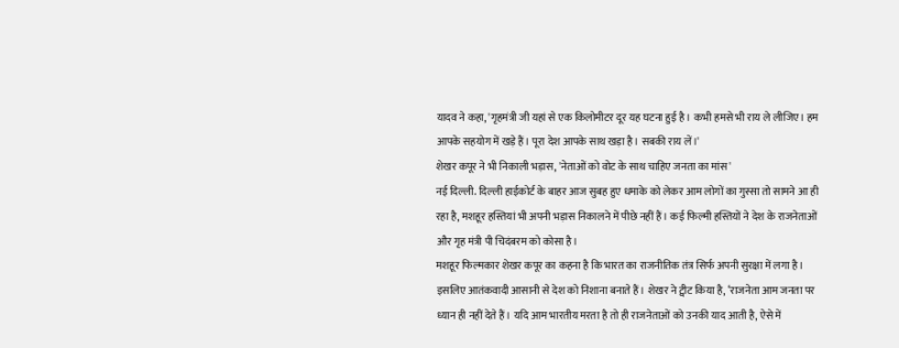यादव ने कहा, 'गृहमंत्री जी यहां से एक किलोमीटर दूर यह घटना हुई है। कभी हमसे भी राय ले लीजिए। हम आपके सहयोग में खड़े हैं। पूरा देश आपके साथ खड़ा है। सबकी राय लें।'
शेखर कपूर ने भी निकाली भड़ास, 'नेताओं को वोट के साथ चाहिए जनता का मांस'
नई दिल्ली. दिल्ली हाईकोर्ट के बाहर आज सुबह हुए धमाके को लेकर आम लोगों का गुस्सा तो सामने आ ही रहा है, मशहूर हस्तियां भी अपनी भड़ास निकालने में पीछे नहीं हैं। कई फिल्मी हस्तियों ने देश के राजनेताओं और गृह मंत्री पी चिदंबरम को कोसा है।
मशहूर फिल्मकार शेखर कपूर का कहना है कि भारत का राजनीतिक तंत्र सिर्फ अपनी सुरक्षा में लगा है। इसलिए आतंकवादी आसानी से देश को निशाना बनाते हैं। शेखर ने ट्वीट किया है, ‘राजनेता आम जनता पर ध्यान ही नहीं देते हैं। यदि आम भारतीय मरता है तो ही राजनेताओं को उनकी याद आती है, ऐसे में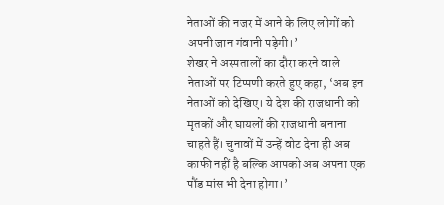नेताओं की नजर में आने के लिए लोगों को अपनी जान गंवानी पड़ेगी।’
शेखर ने अस्पतालों का दौरा करने वाले नेताओं पर टिप्पणी करते हुए कहा, ‘अब इन नेताओं को देखिए। ये देश की राजधानी को मृतकों और घायलों की राजधानी बनाना चाहते हैं। चुनावों में उन्हें वोट देना ही अब काफी नहीं है बल्कि आपको अब अपना एक पौंड मांस भी देना होगा।’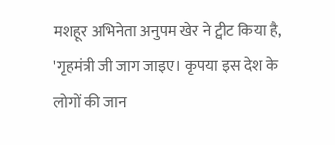मशहूर अभिनेता अनुपम खेर ने ट्वीट किया है, 'गृहमंत्री जी जाग जाइए। कृपया इस देश के लोगों की जान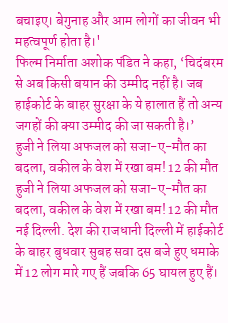बचाइए। बेगुनाह और आम लोगों का जीवन भी महत्वपूर्ण होता है।'
फिल्म निर्माता अशोक पंडित ने कहा, ‘चिदंबरम से अब किसी बयान की उम्मीद नहीं है। जब हाईकोर्ट के बाहर सुरक्षा के ये हालात हैं तो अन्य जगहों की क्या उम्मीद की जा सकती है।’
हुजी ने लिया अफजल को सजा-ए-मौत का बदला, वकील के वेश में रखा बम! 12 की मौत
हुजी ने लिया अफजल को सजा-ए-मौत का बदला, वकील के वेश में रखा बम! 12 की मौत
नई दिल्ली. देश की राजधानी दिल्ली में हाईकोर्ट के बाहर बुधवार सुबह सवा दस बजे हुए धमाके में 12 लोग मारे गए हैं जबकि 65 घायल हुए हैं।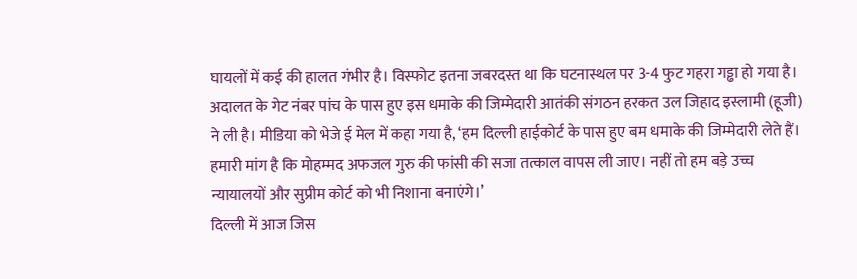घायलों में कई की हालत गंभीर है। विस्फोट इतना जबरदस्त था कि घटनास्थल पर 3-4 फुट गहरा गड्ढा हो गया है। अदालत के गेट नंबर पांच के पास हुए इस धमाके की जिम्मेदारी आतंकी संगठन हरकत उल जिहाद इस्लामी (हूजी) ने ली है। मीडिया को भेजे ई मेल में कहा गया है, ‘हम दिल्ली हाईकोर्ट के पास हुए बम धमाके की जिम्मेदारी लेते हैं। हमारी मांग है कि मोहम्मद अफजल गुरु की फांसी की सजा तत्काल वापस ली जाए। नहीं तो हम बड़े उच्च न्यायालयों और सुप्रीम कोर्ट को भी निशाना बनाएंगे।’
दिल्ली में आज जिस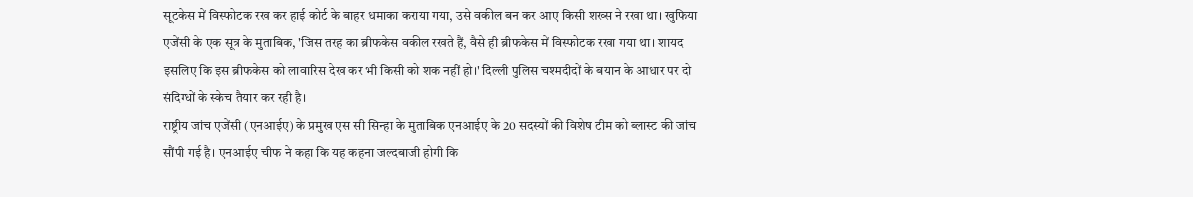सूटकेस में विस्फोटक रख कर हाई कोर्ट के बाहर धमाका कराया गया, उसे वकील बन कर आए किसी शख्स ने रखा था। खुफिया एजेंसी के एक सूत्र के मुताबिक, 'जिस तरह का ब्रीफकेस वकील रखते हैं, वैसे ही ब्रीफकेस में विस्फोटक रखा गया था। शायद इसलिए कि इस ब्रीफकेस को लावारिस देख कर भी किसी को शक नहीं हो।' दिल्ली पुलिस चश्मदीदों के बयान के आधार पर दो संदिग्धों के स्केच तैयार कर रही है।
राष्ट्रीय जांच एजेंसी (एनआईए) के प्रमुख एस सी सिन्हा के मुताबिक एनआईए के 20 सदस्यों की विशेष टीम को ब्लास्ट की जांच सौंपी गई है। एनआईए चीफ ने कहा कि यह कहना जल्दबाजी होगी कि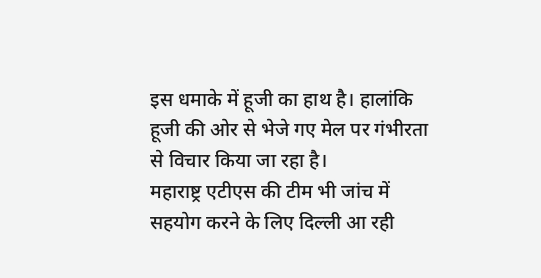इस धमाके में हूजी का हाथ है। हालांकि हूजी की ओर से भेजे गए मेल पर गंभीरता से विचार किया जा रहा है।
महाराष्ट्र एटीएस की टीम भी जांच में सहयोग करने के लिए दिल्ली आ रही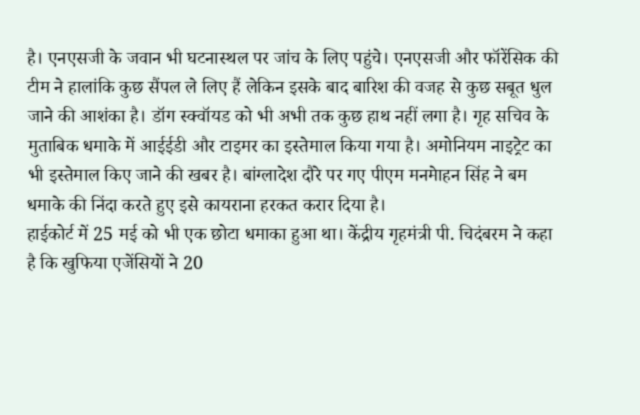है। एनएसजी के जवान भी घटनास्थल पर जांच के लिए पहुंचे। एनएसजी और फॉरेंसिक की टीम ने हालांकि कुछ सैंपल ले लिए हैं लेकिन इसके बाद बारिश की वजह से कुछ सबूत धुल जाने की आशंका है। डॉग स्क्वॉयड को भी अभी तक कुछ हाथ नहीं लगा है। गृह सचिव के मुताबिक धमाके में आईईडी और टाइमर का इस्तेमाल किया गया है। अमोनियम नाइट्रेट का भी इस्तेमाल किए जाने की खबर है। बांग्लादेश दौरे पर गए पीएम मनमेाहन सिंह ने बम धमाके की निंदा करते हुए इसे कायराना हरकत करार दिया है।
हाईकोर्ट में 25 मई को भी एक छोटा धमाका हुआ था। केंद्रीय गृहमंत्री पी. चिदंबरम ने कहा है कि खुफिया एजेंसियों ने 20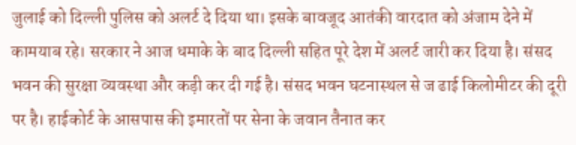जुलाई को दिल्ली पुलिस को अलर्ट दे दिया था। इसके बावजूद आतंकी वारदात को अंजाम देने में कामयाब रहे। सरकार ने आज धमाके के बाद दिल्ली सहित पूरे देश में अलर्ट जारी कर दिया है। संसद भवन की सुरक्षा व्यवस्था और कड़ी कर दी गई है। संसद भवन घटनास्थल से ज ढाई किलोमीटर की दूरी पर है। हाईकोर्ट के आसपास की इमारतों पर सेना के जवान तैनात कर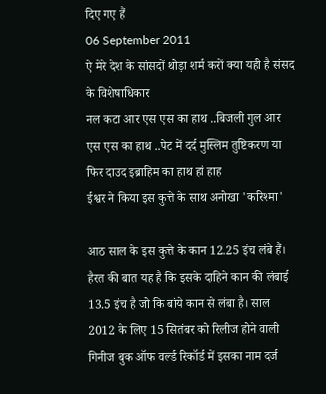दिए गए हैं
06 September 2011
ऐ मेरे देश के सांसदों थोड़ा शर्म करों क्या यही है संसद के विशेषाधिकार
नल कटा आर एस एस का हाथ ..बिजली गुल आर एस एस का हाथ ..पेट में दर्द मुस्लिम तुष्टिकरण या फिर दाउद इब्राहिम का हाथ हां हाह
ईश्वर ने किया इस कुत्ते के साथ अनोखा 'करिश्मा'

आठ साल के इस कुत्ते के कान 12.25 इंच लंबे हैं। हैरत की बात यह है कि इसके दाहिने कान की लंबाई 13.5 इंच है जो कि बांये कान से लंबा है। साल 2012 के लिए 15 सितंबर को रिलीज होने वाली गिनीज बुक ऑफ वर्ल्ड रिकॉर्ड में इसका नाम दर्ज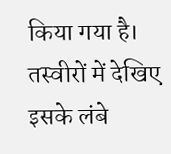किया गया है।
तस्वीरों में देखिए इसके लंबे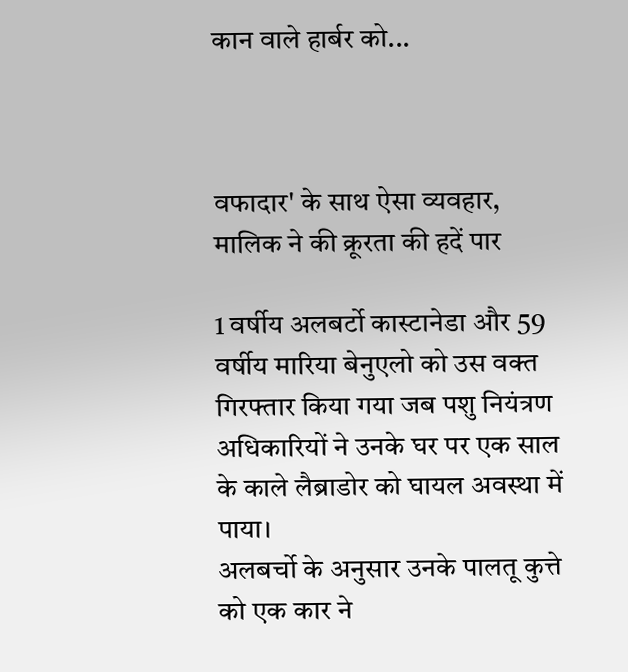कान वाले हार्बर को...



वफादार' के साथ ऐसा व्यवहार, मालिक ने की क्रूरता की हदें पार

1 वर्षीय अलबर्टो कास्टानेडा और 59 वर्षीय मारिया बेनुएलो को उस वक्त गिरफ्तार किया गया जब पशु नियंत्रण अधिकारियों ने उनके घर पर एक साल के काले लैब्राडोर को घायल अवस्था में पाया।
अलबर्चो के अनुसार उनके पालतू कुत्ते को एक कार ने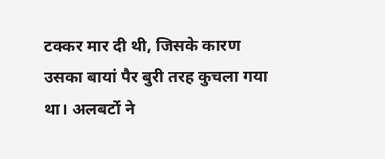टक्कर मार दी थी, जिसके कारण उसका बायां पैर बुरी तरह कुचला गया था। अलबर्टो ने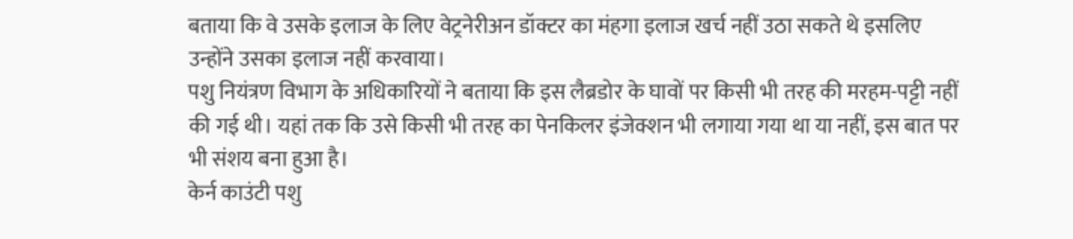बताया कि वे उसके इलाज के लिए वेट्रनेरीअन डॉक्टर का मंहगा इलाज खर्च नहीं उठा सकते थे इसलिए उन्होंने उसका इलाज नहीं करवाया।
पशु नियंत्रण विभाग के अधिकारियों ने बताया कि इस लैब्रडोर के घावों पर किसी भी तरह की मरहम-पट्टी नहीं की गई थी। यहां तक कि उसे किसी भी तरह का पेनकिलर इंजेक्शन भी लगाया गया था या नहीं, इस बात पर भी संशय बना हुआ है।
केर्न काउंटी पशु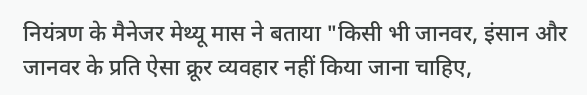नियंत्रण के मैनेजर मेथ्यू मास ने बताया "किसी भी जानवर, इंसान और जानवर के प्रति ऐसा क्रूर व्यवहार नहीं किया जाना चाहिए,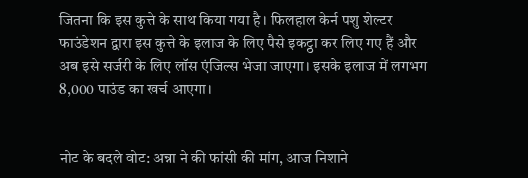जितना कि इस कुत्ते के साथ किया गया है। फिलहाल केर्न पशु शेल्टर फाउंडेशन द्वारा इस कुत्ते के इलाज के लिए पैसे इकट्ठा कर लिए गए हैं और अब इसे सर्जरी के लिए लॉस एंजिल्स भेजा जाएगा। इसके इलाज में लगभग 8,000 पाउंड का खर्च आएगा।


नोट के बदले वोट: अन्ना ने की फांसी की मांग, आज निशाने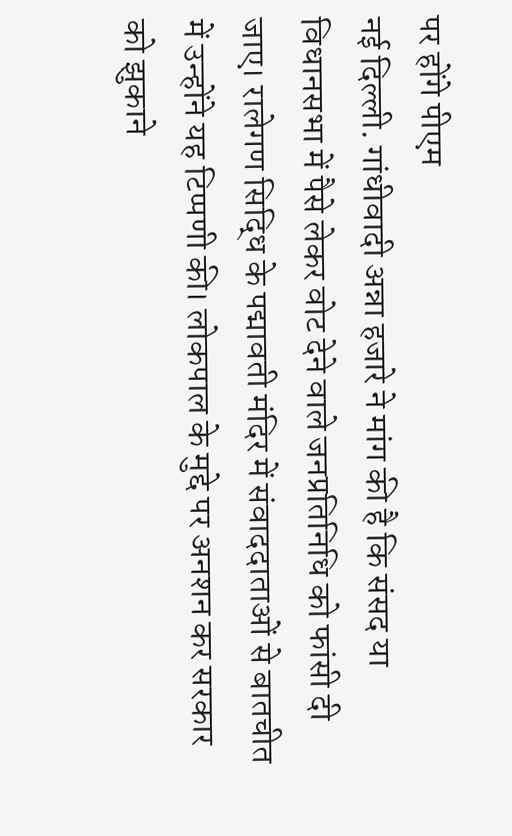पर होंगे पीएम
नई दिल्ली. गांधीवादी अन्ना हजारे ने मांग की है कि संसद या विधानसभा में पैसे लेकर वोट देने वाले जनप्रतिनिधि को फांसी दी जाए। रालेगण सिद्धि के पद्मावती मंदिर में संवाददाताओं से बातचीत में उन्होंने यह टिप्पणी की। लोकपाल के मुद्दे पर अनशन कर सरकार को झुकाने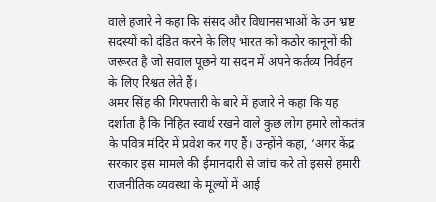वाले हजारे ने कहा कि संसद और विधानसभाओं के उन भ्रष्ट सदस्यों को दंडित करने के लिए भारत को कठोर कानूनों की जरूरत है जो सवाल पूछने या सदन में अपने कर्तव्य निर्वहन के लिए रिश्वत लेते हैं।
अमर सिंह की गिरफ्तारी के बारे में हजारे ने कहा कि यह दर्शाता है कि निहित स्वार्थ रखने वाले कुछ लोग हमारे लोकतंत्र के पवित्र मंदिर में प्रवेश कर गए हैं। उन्होंने कहा, ‘अगर केंद्र सरकार इस मामले की ईमानदारी से जांच करे तो इससे हमारी राजनीतिक व्यवस्था के मूल्यों में आई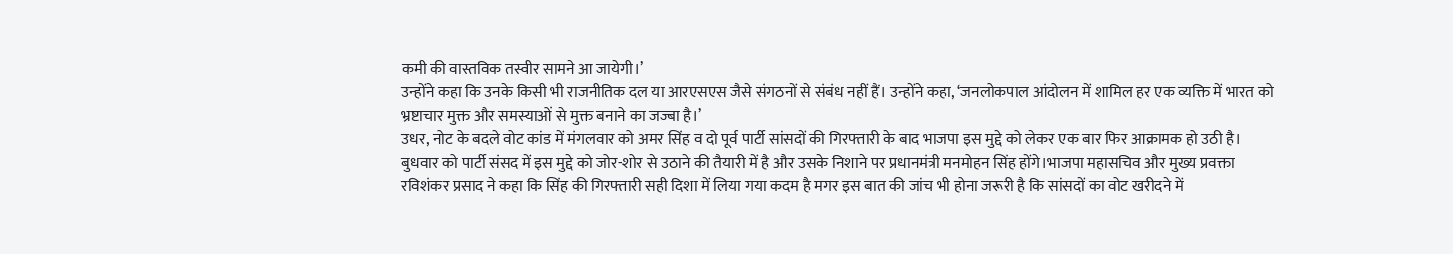कमी की वास्तविक तस्वीर सामने आ जायेगी।’
उन्होंने कहा कि उनके किसी भी राजनीतिक दल या आरएसएस जैसे संगठनों से संबंध नहीं हैं। उन्होंने कहा, ‘जनलोकपाल आंदोलन में शामिल हर एक व्यक्ति में भारत को भ्रष्टाचार मुक्त और समस्याओं से मुक्त बनाने का जज्बा है।’
उधर, नोट के बदले वोट कांड में मंगलवार को अमर सिंह व दो पूर्व पार्टी सांसदों की गिरफ्तारी के बाद भाजपा इस मुद्दे को लेकर एक बार फिर आक्रामक हो उठी है। बुधवार को पार्टी संसद में इस मुद्दे को जोर-शोर से उठाने की तैयारी में है और उसके निशाने पर प्रधानमंत्री मनमोहन सिंह होंगे।भाजपा महासचिव और मुख्य प्रवक्ता रविशंकर प्रसाद ने कहा कि सिंह की गिरफ्तारी सही दिशा में लिया गया कदम है मगर इस बात की जांच भी होना जरूरी है कि सांसदों का वोट खरीदने में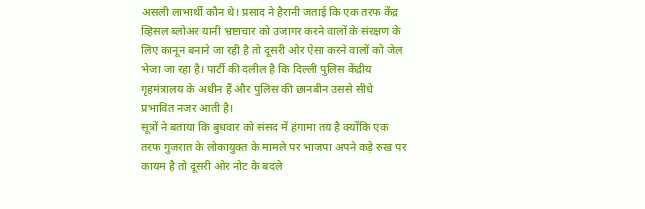असली लाभार्थी कौन थे। प्रसाद ने हैरानी जताई कि एक तरफ केंद्र व्हिसल ब्लोअर यानी भ्रष्टाचार को उजागर करने वालों के संरक्षण के लिए कानून बनाने जा रही है तो दूसरी ओर ऐसा करने वालों को जेल भेजा जा रहा है। पार्टी की दलील है कि दिल्ली पुलिस केंद्रीय गृहमंत्रालय के अधीन हैं और पुलिस की छानबीन उससे सीधे प्रभावित नजर आती है।
सूत्रों ने बताया कि बुधवार को संसद में हंगामा तय है क्योंकि एक तरफ गुजरात के लोकायुक्त के मामले पर भाजपा अपने कड़े रुख पर कायम है तो दूसरी ओर नोट के बदले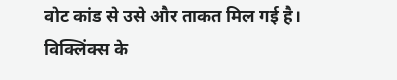वोट कांड से उसे और ताकत मिल गई है।
विक्लिंक्स के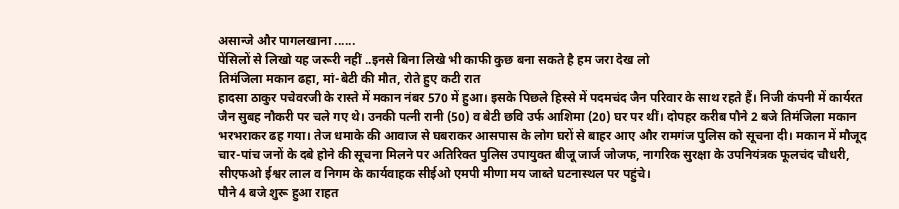असान्जे और पागलखाना ......
पेंसिलों से लिखो यह जरूरी नहीं ..इनसे बिना लिखे भी काफी कुछ बना सकते है हम जरा देख लो
तिमंजिला मकान ढहा, मां-बेटी की मौत, रोते हुए कटी रात
हादसा ठाकुर पचेवरजी के रास्ते में मकान नंबर 570 में हुआ। इसके पिछले हिस्से में पदमचंद जैन परिवार के साथ रहते हैं। निजी कंपनी में कार्यरत जैन सुबह नौकरी पर चले गए थे। उनकी पत्नी रानी (50) व बेटी छवि उर्फ आशिमा (20) घर पर थीं। दोपहर करीब पौने 2 बजे तिमंजिला मकान भरभराकर ढह गया। तेज धमाके की आवाज से घबराकर आसपास के लोग घरों से बाहर आए और रामगंज पुलिस को सूचना दी। मकान में मौजूद चार-पांच जनों के दबे होने की सूचना मिलने पर अतिरिक्त पुलिस उपायुक्त बीजू जार्ज जोजफ, नागरिक सुरक्षा के उपनियंत्रक फूलचंद चौधरी, सीएफओ ईश्वर लाल व निगम के कार्यवाहक सीईओ एमपी मीणा मय जाब्ते घटनास्थल पर पहुंचे।
पौने 4 बजे शुरू हुआ राहत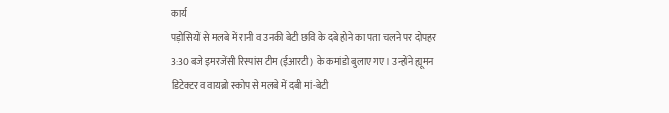कार्य
पड़ोसियों से मलबे में रानी व उनकी बेटी छवि के दबे होने का पता चलने पर दोपहर 3:30 बजे इमरजेंसी रिस्पांस टीम (ईआरटी) के कमांडो बुलाए गए। उन्होंने ह्यूमन डिटेक्टर व वायब्रो स्कोप से मलबे में दबी मां-बेटी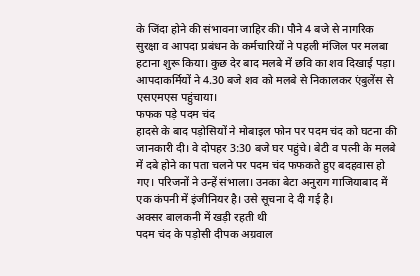के जिंदा होने की संभावना जाहिर की। पौने 4 बजे से नागरिक सुरक्षा व आपदा प्रबंधन के कर्मचारियों ने पहली मंजिल पर मलबा हटाना शुरू किया। कुछ देर बाद मलबे में छवि का शव दिखाई पड़ा। आपदाकर्मियों ने 4.30 बजे शव को मलबे से निकालकर एंबुलेंस से एसएमएस पहुंचाया।
फफक पड़े पदम चंद
हादसे के बाद पड़ोसियों ने मोबाइल फोन पर पदम चंद को घटना की जानकारी दी। वे दोपहर 3:30 बजे घर पहुंचे। बेटी व पत्नी के मलबे में दबे होने का पता चलने पर पदम चंद फफकते हुए बदहवास हो गए। परिजनों ने उन्हें संभाला। उनका बेटा अनुराग गाजियाबाद में एक कंपनी में इंजीनियर है। उसे सूचना दे दी गई है।
अक्सर बालकनी में खड़ी रहती थी
पदम चंद के पड़ोसी दीपक अग्रवाल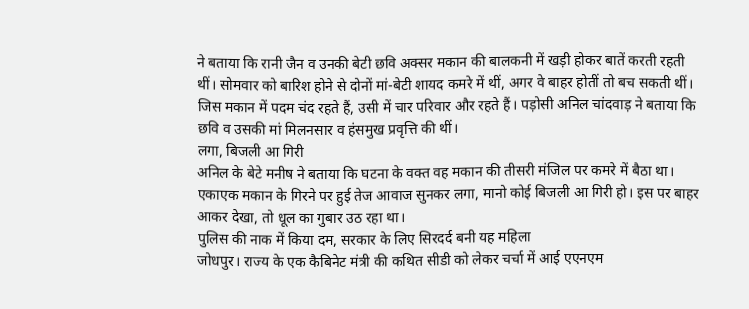ने बताया कि रानी जैन व उनकी बेटी छवि अक्सर मकान की बालकनी में खड़ी होकर बातें करती रहती थीं। सोमवार को बारिश होने से दोनों मां-बेटी शायद कमरे में थीं, अगर वे बाहर होतीं तो बच सकती थीं। जिस मकान में पदम चंद रहते हैं, उसी में चार परिवार और रहते हैं। पड़ोसी अनिल चांदवाड़ ने बताया कि छवि व उसकी मां मिलनसार व हंसमुख प्रवृत्ति की थीं।
लगा, बिजली आ गिरी
अनिल के बेटे मनीष ने बताया कि घटना के वक्त वह मकान की तीसरी मंजिल पर कमरे में बैठा था। एकाएक मकान के गिरने पर हुई तेज आवाज सुनकर लगा, मानो कोई बिजली आ गिरी हो। इस पर बाहर आकर देखा, तो धूल का गुबार उठ रहा था।
पुलिस की नाक में किया दम, सरकार के लिए सिरदर्द बनी यह महिला
जोधपुर। राज्य के एक कैबिनेट मंत्री की कथित सीडी को लेकर चर्चा में आई एएनएम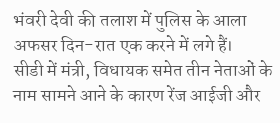भंवरी देवी की तलाश में पुलिस के आला अफसर दिन-रात एक करने में लगे हैं।
सीडी में मंत्री, विधायक समेत तीन नेताओं के नाम सामने आने के कारण रेंज आईजी और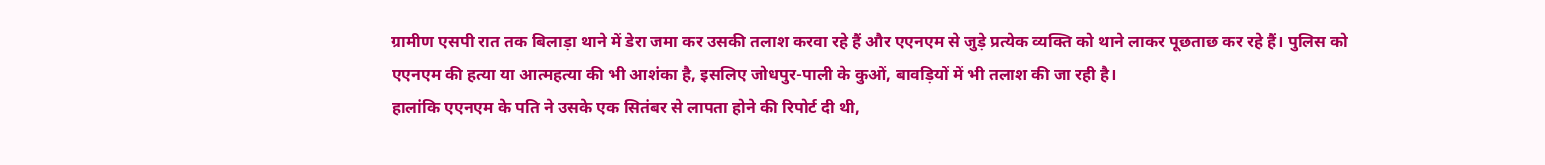ग्रामीण एसपी रात तक बिलाड़ा थाने में डेरा जमा कर उसकी तलाश करवा रहे हैं और एएनएम से जुड़े प्रत्येक व्यक्ति को थाने लाकर पूछताछ कर रहे हैं। पुलिस को एएनएम की हत्या या आत्महत्या की भी आशंका है, इसलिए जोधपुर-पाली के कुओं, बावड़ियों में भी तलाश की जा रही है।
हालांकि एएनएम के पति ने उसके एक सितंबर से लापता होने की रिपोर्ट दी थी,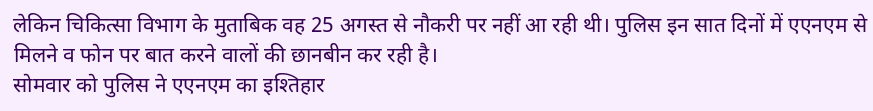लेकिन चिकित्सा विभाग के मुताबिक वह 25 अगस्त से नौकरी पर नहीं आ रही थी। पुलिस इन सात दिनों में एएनएम से मिलने व फोन पर बात करने वालों की छानबीन कर रही है।
सोमवार को पुलिस ने एएनएम का इश्तिहार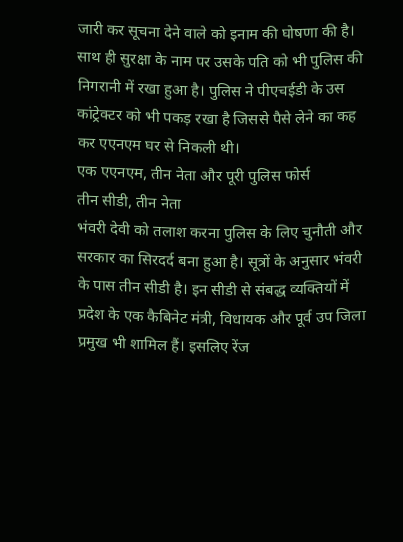जारी कर सूचना देने वाले को इनाम की घोषणा की है। साथ ही सुरक्षा के नाम पर उसके पति को भी पुलिस की निगरानी में रखा हुआ है। पुलिस ने पीएचईडी के उस कांट्रेक्टर को भी पकड़ रखा है जिससे पैसे लेने का कह कर एएनएम घर से निकली थी।
एक एएनएम, तीन नेता और पूरी पुलिस फोर्स
तीन सीडी, तीन नेता
भंवरी देवी को तलाश करना पुलिस के लिए चुनौती और सरकार का सिरदर्द बना हुआ है। सूत्रों के अनुसार भंवरी के पास तीन सीडी है। इन सीडी से संबद्ध व्यक्तियों में प्रदेश के एक कैबिनेट मंत्री, विधायक और पूर्व उप जिला प्रमुख भी शामिल हैं। इसलिए रेंज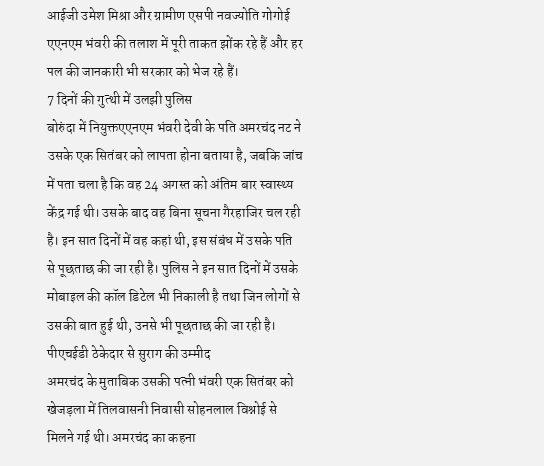आईजी उमेश मिश्रा और ग्रामीण एसपी नवज्योति गोगोई एएनएम भंवरी की तलाश में पूरी ताकत झोंक रहे हैं और हर पल की जानकारी भी सरकार को भेज रहे हैं।
7 दिनों की गुत्थी में उलझी पुलिस
बोरुंदा में नियुक्तएएनएम भंवरी देवी के पति अमरचंद नट ने उसके एक सितंबर को लापता होना बताया है, जबकि जांच में पता चला है कि वह 24 अगस्त को अंतिम बार स्वास्थ्य केंद्र गई थी। उसके बाद वह बिना सूचना गैरहाजिर चल रही है। इन सात दिनों में वह कहां थी, इस संबंध में उसके पति से पूछताछ की जा रही है। पुलिस ने इन सात दिनों में उसके मोबाइल की कॉल डिटेल भी निकाली है तथा जिन लोगों से उसकी बात हुई थी, उनसे भी पूछताछ की जा रही है।
पीएचईडी ठेकेदार से सुराग की उम्मीद
अमरचंद के मुताबिक उसकी पत्नी भंवरी एक सितंबर को खेजड़ला में तिलवासनी निवासी सोहनलाल विश्नोई से मिलने गई थी। अमरचंद का कहना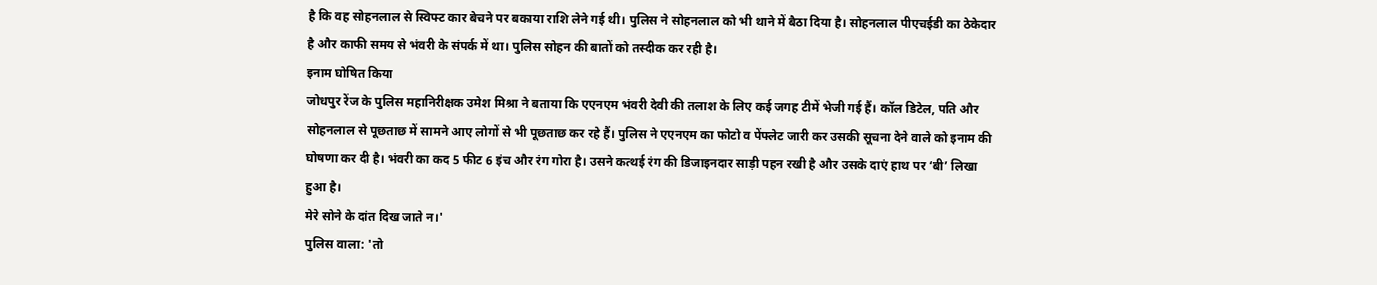है कि वह सोहनलाल से स्विफ्ट कार बेचने पर बकाया राशि लेने गई थी। पुलिस ने सोहनलाल को भी थाने में बैठा दिया है। सोहनलाल पीएचईडी का ठेकेदार है और काफी समय से भंवरी के संपर्क में था। पुलिस सोहन की बातों को तस्दीक कर रही है।
इनाम घोषित किया
जोधपुर रेंज के पुलिस महानिरीक्षक उमेश मिश्रा ने बताया कि एएनएम भंवरी देवी की तलाश के लिए कई जगह टीमें भेजी गई हैं। कॉल डिटेल, पति और सोहनलाल से पूछताछ में सामने आए लोगों से भी पूछताछ कर रहे हैं। पुलिस ने एएनएम का फोटो व पेंफ्लेट जारी कर उसकी सूचना देने वाले को इनाम की घोषणा कर दी है। भंवरी का कद 5 फीट 6 इंच और रंग गोरा है। उसने कत्थई रंग की डिजाइनदार साड़ी पहन रखी है और उसके दाएं हाथ पर ‘बी’ लिखा हुआ है।
मेरे सोने के दांत दिख जाते न।'
पुलिस वाला: 'तो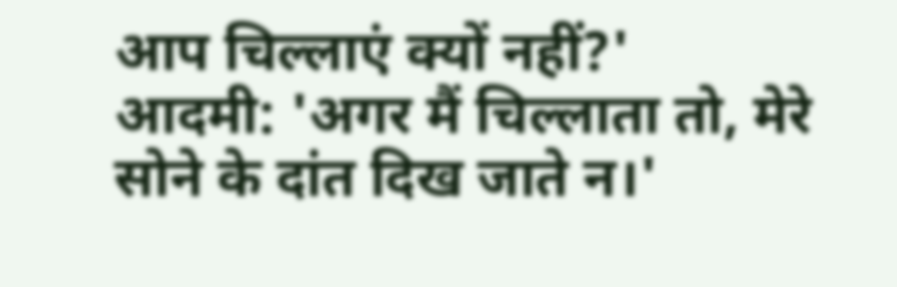आप चिल्लाएं क्यों नहीं?'
आदमी: 'अगर मैं चिल्लाता तो, मेरे सोने के दांत दिख जाते न।'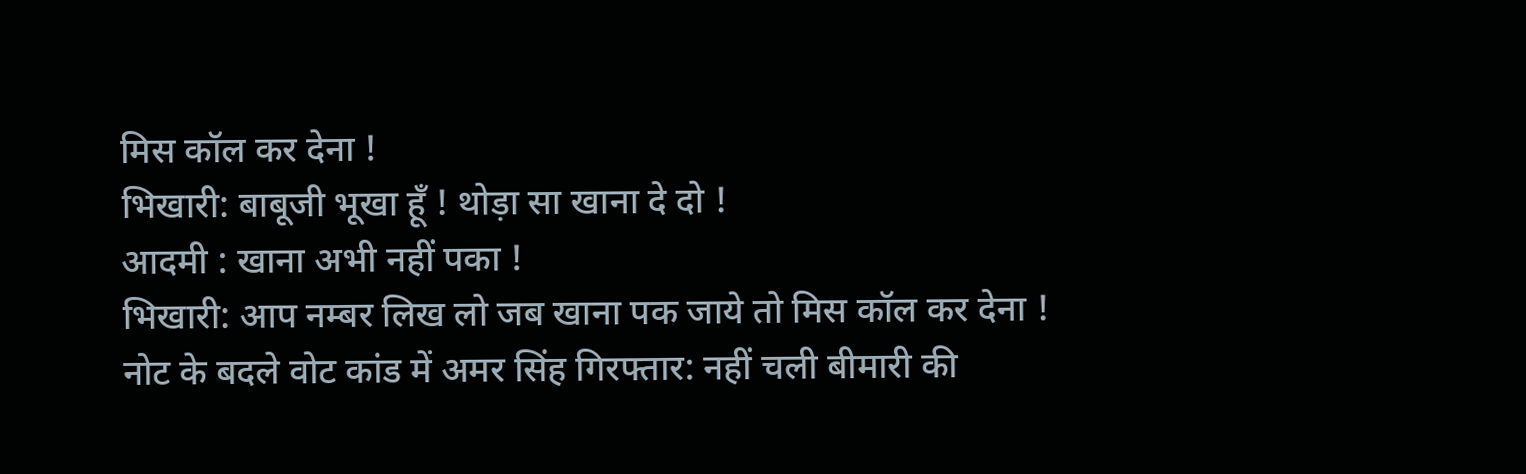मिस कॉल कर देना !
भिखारी: बाबूजी भूखा हूँ ! थोड़ा सा खाना दे दो !
आदमी : खाना अभी नहीं पका !
भिखारी: आप नम्बर लिख लो जब खाना पक जाये तो मिस कॉल कर देना !
नोट के बदले वोट कांड में अमर सिंह गिरफ्तार: नहीं चली बीमारी की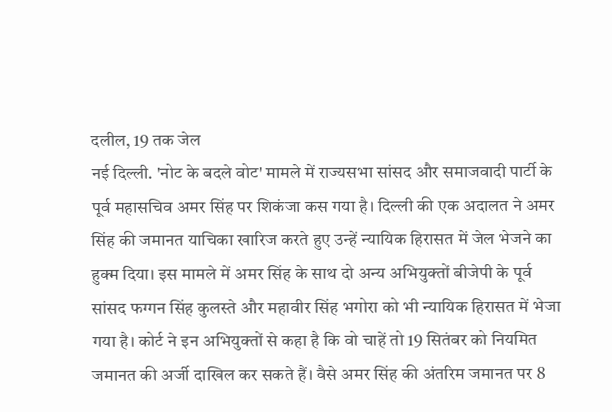दलील, 19 तक जेल
नई दिल्ली. 'नोट के बदले वोट' मामले में राज्यसभा सांसद और समाजवादी पार्टी के पूर्व महासचिव अमर सिंह पर शिकंजा कस गया है। दिल्ली की एक अदालत ने अमर सिंह की जमानत याचिका खारिज करते हुए उन्हें न्यायिक हिरासत में जेल भेजने का हुक्म दिया। इस मामले में अमर सिंह के साथ दो अन्य अभियुक्तों बीजेपी के पूर्व सांसद फग्गन सिंह कुलस्ते और महावीर सिंह भगोरा को भी न्यायिक हिरासत में भेजा गया है। कोर्ट ने इन अभियुक्तों से कहा है कि वो चाहें तो 19 सितंबर को नियमित जमानत की अर्जी दाखिल कर सकते हैं। वैसे अमर सिंह की अंतरिम जमानत पर 8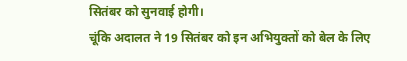सितंबर को सुनवाई होगी।
चूंकि अदालत ने 19 सितंबर को इन अभियुक्तों को बेल के लिए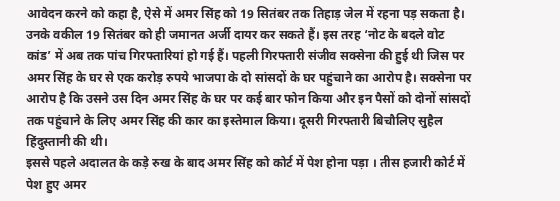आवेदन करने को कहा है, ऐसे में अमर सिंह को 19 सितंबर तक तिहाड़ जेल में रहना पड़ सकता है। उनके वकील 19 सितंबर को ही जमानत अर्जी दायर कर सकते हैं। इस तरह ‘नोट के बदले वोट कांड’ में अब तक पांच गिरफ्तारियां हो गई हैं। पहली गिरफ्तारी संजीव सक्सेना की हुई थी जिस पर अमर सिंह के घर से एक करोड़ रुपये भाजपा के दो सांसदों के घर पहुंचाने का आरोप है। सक्सेना पर आरोप है कि उसने उस दिन अमर सिंह के घर पर कई बार फोन किया और इन पैसों को दोनों सांसदों तक पहुंचाने के लिए अमर सिंह की कार का इस्तेमाल किया। दूसरी गिरफ्तारी बिचौलिए सुहैल हिंदुस्तानी की थी।
इससे पहले अदालत के कड़े रुख के बाद अमर सिंह को कोर्ट में पेश होना पड़ा । तीस हजारी कोर्ट में पेश हुए अमर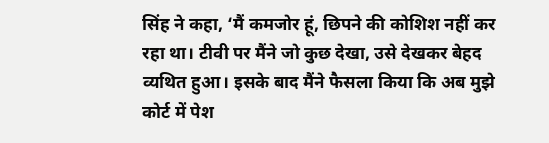सिंह ने कहा, ‘मैं कमजोर हूं, छिपने की कोशिश नहीं कर रहा था। टीवी पर मैंने जो कुछ देखा, उसे देखकर बेहद व्यथित हुआ। इसके बाद मैंने फैसला किया कि अब मुझे कोर्ट में पेश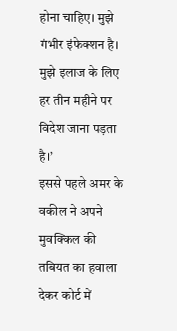होना चाहिए। मुझे गंभीर इंफेक्शन है। मुझे इलाज के लिए हर तीन महीने पर विदेश जाना पड़ता है।’
इससे पहले अमर के वकील ने अपने मुवक्किल की तबियत का हवाला देकर कोर्ट में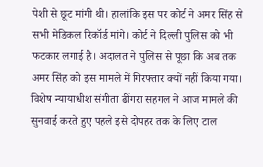पेशी से छूट मांगी थी। हालांकि इस पर कोर्ट ने अमर सिंह से सभी मेडिकल रिकॉर्ड मांगे। कोर्ट ने दिल्ली पुलिस को भी फटकार लगाई है। अदालत ने पुलिस से पूछा कि अब तक अमर सिंह को इस मामले में गिरफ्तार क्यों नहीं किया गया।
विशेष न्यायाधीश संगीता ढींगरा सहगल ने आज मामले की सुनवाई करते हुए पहले इसे दोपहर तक के लिए टाल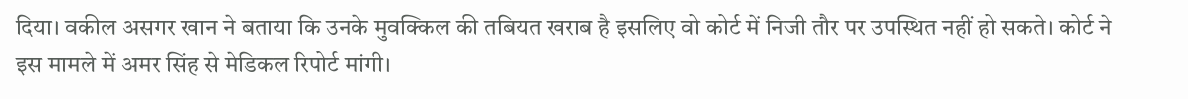दिया। वकील असगर खान ने बताया कि उनके मुवक्किल की तबियत खराब है इसलिए वो कोर्ट में निजी तौर पर उपस्थित नहीं हो सकते। कोर्ट ने इस मामले में अमर सिंह से मेडिकल रिपोर्ट मांगी।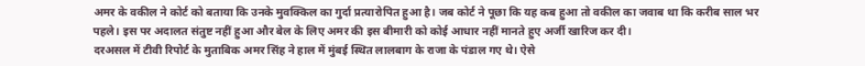अमर के वकील ने कोर्ट को बताया कि उनके मुवक्किल का गुर्दा प्रत्यारोपित हुआ है। जब कोर्ट ने पूछा कि यह कब हुआ तो वकील का जवाब था कि करीब साल भर पहले। इस पर अदालत संतुष्ट नहीं हुआ और बेल के लिए अमर की इस बीमारी को कोई आधार नहीं मानते हुए अर्जी खारिज कर दी।
दरअसल में टीवी रिपोर्ट के मुताबिक अमर सिंह ने हाल में मुंबई स्थित लालबाग के राजा के पंडाल गए थे। ऐसे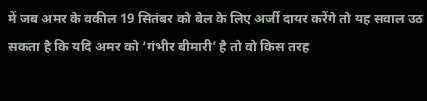में जब अमर के वकील 19 सितंबर को बेल के लिए अर्जी दायर करेंगे तो यह सवाल उठ सकता है कि यदि अमर को ‘गंभीर बीमारी’ है तो वो किस तरह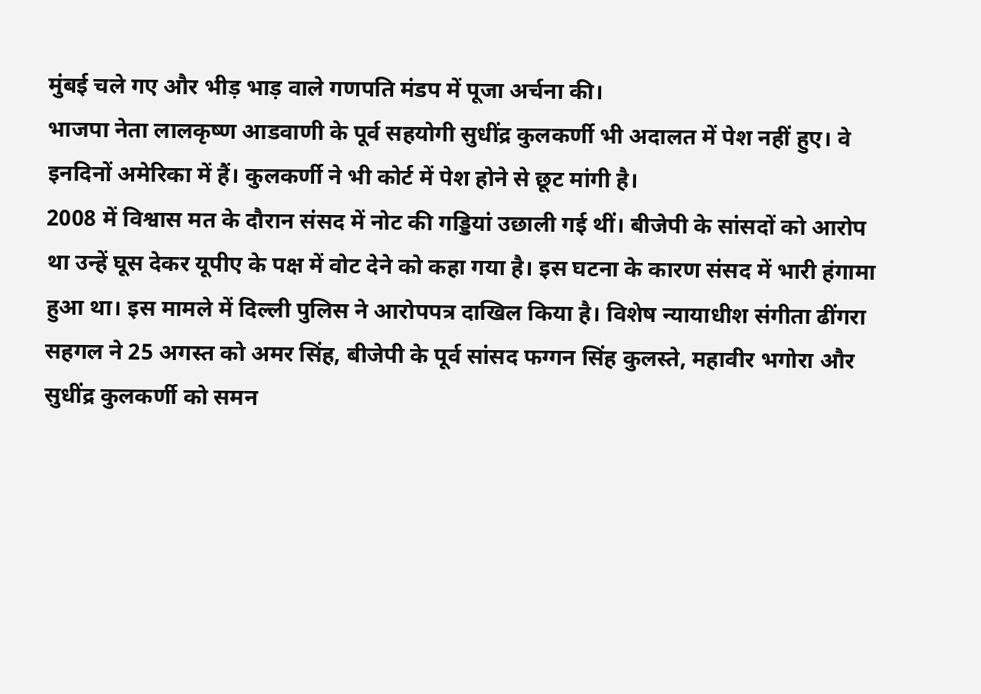मुंबई चले गए और भीड़ भाड़ वाले गणपति मंडप में पूजा अर्चना की।
भाजपा नेता लालकृष्ण आडवाणी के पूर्व सहयोगी सुधींद्र कुलकर्णी भी अदालत में पेश नहीं हुए। वे इनदिनों अमेरिका में हैं। कुलकर्णी ने भी कोर्ट में पेश होने से छूट मांगी है।
2008 में विश्वास मत के दौरान संसद में नोट की गड्डियां उछाली गई थीं। बीजेपी के सांसदों को आरोप था उन्हें घूस देकर यूपीए के पक्ष में वोट देने को कहा गया है। इस घटना के कारण संसद में भारी हंगामा हुआ था। इस मामले में दिल्ली पुलिस ने आरोपपत्र दाखिल किया है। विशेष न्यायाधीश संगीता ढींगरा सहगल ने 25 अगस्त को अमर सिंह, बीजेपी के पूर्व सांसद फग्गन सिंह कुलस्ते, महावीर भगोरा और सुधींद्र कुलकर्णी को समन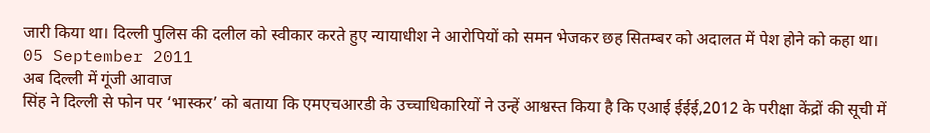जारी किया था। दिल्ली पुलिस की दलील को स्वीकार करते हुए न्यायाधीश ने आरोपियों को समन भेजकर छह सितम्बर को अदालत में पेश होने को कहा था।
05 September 2011
अब दिल्ली में गूंजी आवाज
सिंह ने दिल्ली से फोन पर ‘भास्कर’ को बताया कि एमएचआरडी के उच्चाधिकारियों ने उन्हें आश्वस्त किया है कि एआई ईईई,2012 के परीक्षा केंद्रों की सूची में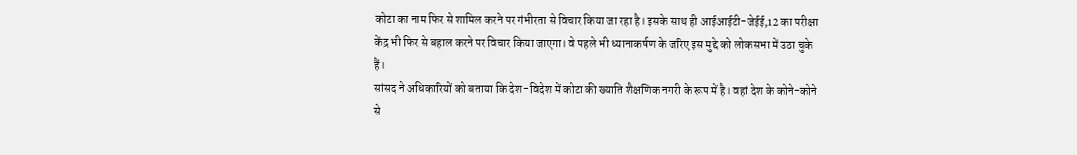कोटा का नाम फिर से शामिल करने पर गंभीरता से विचार किया जा रहा है। इसके साथ ही आईआईटी-जेईई,12 का परीक्षा केंद्र भी फिर से बहाल करने पर विचार किया जाएगा। वे पहले भी ध्यानाकर्षण के जरिए इस मुद्दे को लोकसभा में उठा चुके हैं।
सांसद ने अधिकारियों को बताया कि देश-विदेश में कोटा की ख्याति शैक्षणिक नगरी के रूप में है। वहां देश के कोने-कोने से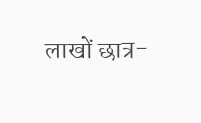लाखों छात्र-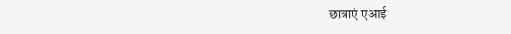छात्राएं एआई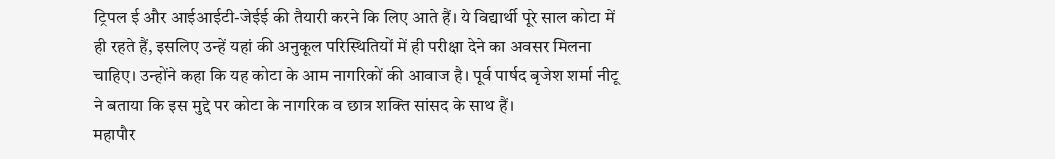ट्रिपल ई और आईआईटी-जेईई की तैयारी करने कि लिए आते हैं। ये विद्यार्थी पूरे साल कोटा में ही रहते हैं, इसलिए उन्हें यहां की अनुकूल परिस्थितियों में ही परीक्षा देने का अवसर मिलना चाहिए। उन्होंने कहा कि यह कोटा के आम नागरिकों की आवाज है। पूर्व पार्षद बृजेश शर्मा नीटू ने बताया कि इस मुद्दे पर कोटा के नागरिक व छात्र शक्ति सांसद के साथ हैं।
महापौर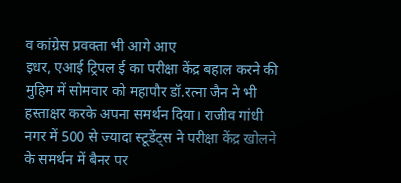व कांग्रेस प्रवक्ता भी आगे आए
इधर, एआई ट्रिपल ई का परीक्षा केंद्र बहाल करने की मुहिम में सोमवार को महापौर डॉ.रत्ना जैन ने भी हस्ताक्षर करके अपना समर्थन दिया। राजीव गांधी नगर में 500 से ज्यादा स्टूडेंट्स ने परीक्षा केंद्र खोलने के समर्थन में बैनर पर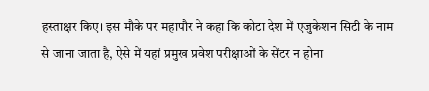हस्ताक्षर किए। इस मौके पर महापौर ने कहा कि कोटा देश में एजुकेशन सिटी के नाम से जाना जाता है, ऐसे में यहां प्रमुख प्रवेश परीक्षाओं के सेंटर न होना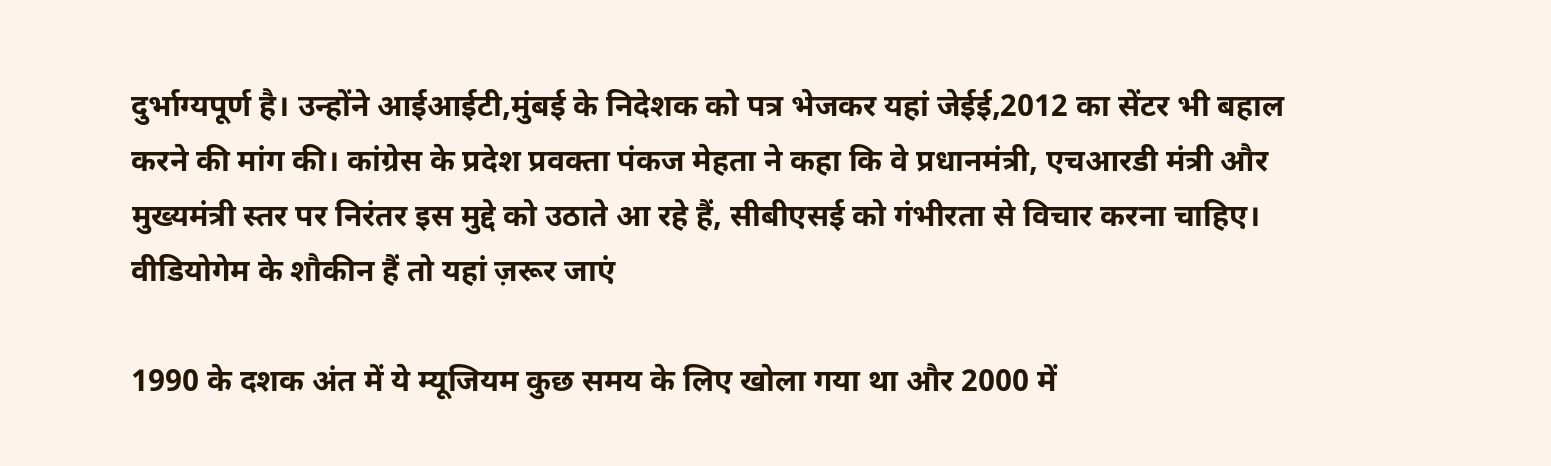दुर्भाग्यपूर्ण है। उन्होंने आईआईटी,मुंबई के निदेशक को पत्र भेजकर यहां जेईई,2012 का सेंटर भी बहाल करने की मांग की। कांग्रेस के प्रदेश प्रवक्ता पंकज मेहता ने कहा कि वे प्रधानमंत्री, एचआरडी मंत्री और मुख्यमंत्री स्तर पर निरंतर इस मुद्दे को उठाते आ रहे हैं, सीबीएसई को गंभीरता से विचार करना चाहिए।
वीडियोगेम के शौकीन हैं तो यहां ज़रूर जाएं

1990 के दशक अंत में ये म्यूजियम कुछ समय के लिए खोला गया था और 2000 में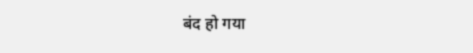बंद हो गया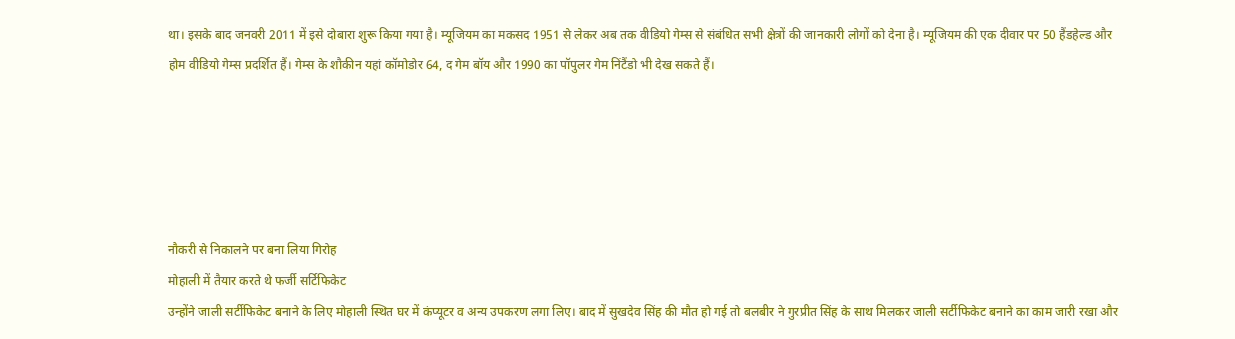था। इसके बाद जनवरी 2011 में इसे दोबारा शुरू किया गया है। म्यूजियम का मकसद 1951 से लेकर अब तक वीडियो गेम्स से संबंधित सभी क्षेत्रों की जानकारी लोगों को देना है। म्यूजियम की एक दीवार पर 50 हैंडहेल्ड और होम वीडियो गेम्स प्रदर्शित हैं। गेम्स के शौकीन यहां कॉमोडोर 64, द गेम बॉय और 1990 का पॉपुलर गेम निंटैंडो भी देख सकते हैं।





नौकरी से निकालने पर बना लिया गिरोह
मोहाली में तैयार करते थे फर्जी सर्टिफिकेट
उन्होंने जाली सर्टीफिकेट बनाने के लिए मोहाली स्थित घर में कंप्यूटर व अन्य उपकरण लगा लिए। बाद में सुखदेव सिंह की मौत हो गई तो बलबीर ने गुरप्रीत सिंह के साथ मिलकर जाली सर्टीफिकेट बनाने का काम जारी रखा और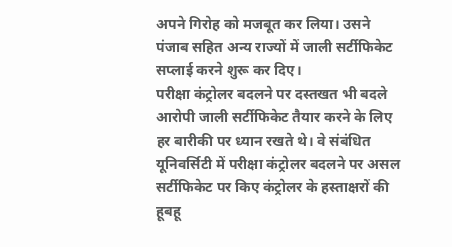अपने गिरोह को मजबूत कर लिया। उसने पंजाब सहित अन्य राज्यों में जाली सर्टीफिकेट सप्लाई करने शुरू कर दिए।
परीक्षा कंट्रोलर बदलने पर दस्तखत भी बदले
आरोपी जाली सर्टीफिकेट तैयार करने के लिए हर बारीकी पर ध्यान रखते थे। वे संबंधित यूनिवर्सिटी में परीक्षा कंट्रोलर बदलने पर असल सर्टीफिकेट पर किए कंट्रोलर के हस्ताक्षरों की हूबहू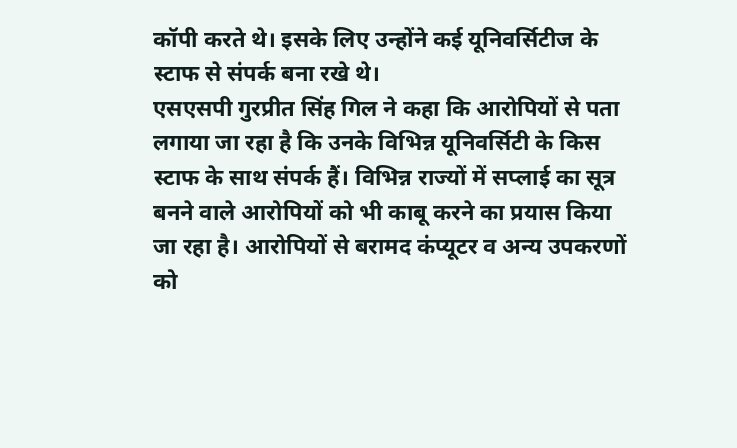कॉपी करते थे। इसके लिए उन्होंने कई यूनिवर्सिटीज के स्टाफ से संपर्क बना रखे थे।
एसएसपी गुरप्रीत सिंह गिल ने कहा कि आरोपियों से पता लगाया जा रहा है कि उनके विभिन्न यूनिवर्सिटी के किस स्टाफ के साथ संपर्क हैं। विभिन्न राज्यों में सप्लाई का सूत्र बनने वाले आरोपियों को भी काबू करने का प्रयास किया जा रहा है। आरोपियों से बरामद कंप्यूटर व अन्य उपकरणों को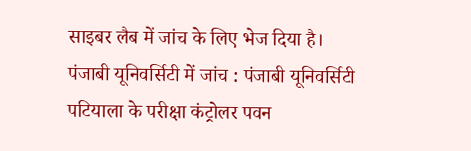साइबर लैब में जांच के लिए भेज दिया है।
पंजाबी यूनिवर्सिटी में जांच : पंजाबी यूनिवर्सिटी पटियाला के परीक्षा कंट्रोलर पवन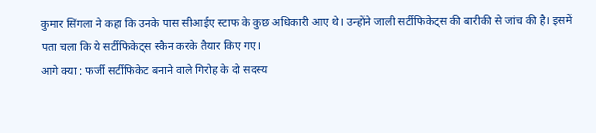कुमार सिंगला ने कहा कि उनके पास सीआईए स्टाफ के कुछ अधिकारी आए थे। उन्होंने जाली सर्टीफिकेट्स की बारीकी से जांच की है। इसमें पता चला कि ये सर्टीफिकेट्स स्कैन करके तैयार किए गए।
आगे क्या : फर्जी सर्टीफिकेट बनाने वाले गिरोह के दो सदस्य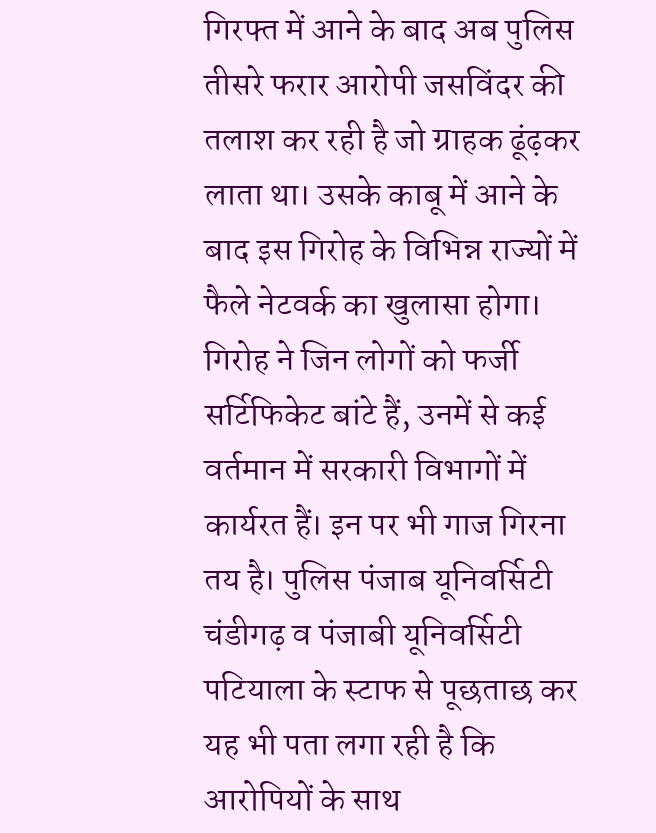गिरफ्त में आने के बाद अब पुलिस तीसरे फरार आरोपी जसविंदर की तलाश कर रही है जो ग्राहक ढूंढ़कर लाता था। उसके काबू में आने के बाद इस गिरोह के विभिन्न राज्यों में फैले नेटवर्क का खुलासा होगा। गिरोह ने जिन लोगों को फर्जी सर्टिफिकेट बांटे हैं, उनमें से कई वर्तमान में सरकारी विभागों में कार्यरत हैं। इन पर भी गाज गिरना तय है। पुलिस पंजाब यूनिवर्सिटी चंडीगढ़ व पंजाबी यूनिवर्सिटी पटियाला के स्टाफ से पूछताछ कर यह भी पता लगा रही है कि आरोपियों के साथ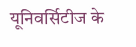यूनिवर्सिटीज के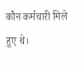कौन कर्मचारी मिले हुए थे।